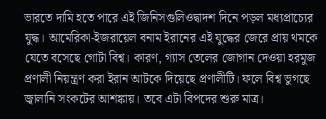ভারতে দামি হতে পারে এই জিনিসগুলিওদ্বাদশ দিনে পড়ল মধ্যপ্রাচ্যের যুদ্ধ। আমেরিকা-ইজরায়েল বনাম ইরানের এই যুদ্ধের জেরে প্রায় থমকে যেতে বসেছে গোটা বিশ্ব। কারণ, গ্যাস তেলের জোগান দেওয়া হরমুজ প্রণালী নিয়ন্ত্রণ করা ইরান আটকে দিয়েছে প্রণালীটি। ফলে বিশ্ব ভুগছে জ্বালানি সংকটের আশঙ্কায়। তবে এটা বিপদের শুরু মাত্র।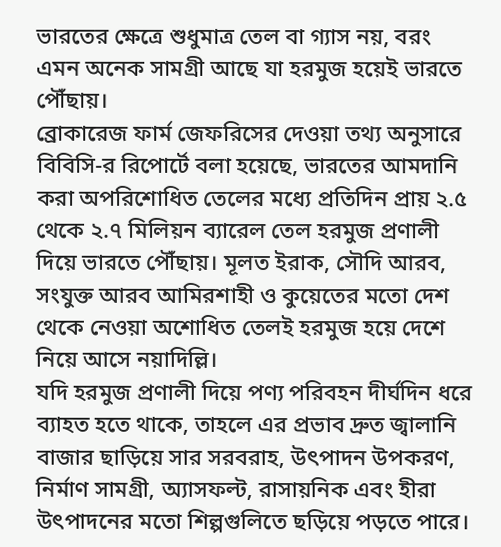ভারতের ক্ষেত্রে শুধুমাত্র তেল বা গ্যাস নয়, বরং এমন অনেক সামগ্রী আছে যা হরমুজ হয়েই ভারতে পৌঁছায়।
ব্রোকারেজ ফার্ম জেফরিসের দেওয়া তথ্য অনুসারে বিবিসি-র রিপোর্টে বলা হয়েছে, ভারতের আমদানি করা অপরিশোধিত তেলের মধ্যে প্রতিদিন প্রায় ২.৫ থেকে ২.৭ মিলিয়ন ব্যারেল তেল হরমুজ প্রণালী দিয়ে ভারতে পৌঁছায়। মূলত ইরাক, সৌদি আরব, সংযুক্ত আরব আমিরশাহী ও কুয়েতের মতো দেশ থেকে নেওয়া অশোধিত তেলই হরমুজ হয়ে দেশে নিয়ে আসে নয়াদিল্লি।
যদি হরমুজ প্রণালী দিয়ে পণ্য পরিবহন দীর্ঘদিন ধরে ব্যাহত হতে থাকে, তাহলে এর প্রভাব দ্রুত জ্বালানি বাজার ছাড়িয়ে সার সরবরাহ, উৎপাদন উপকরণ, নির্মাণ সামগ্রী, অ্যাসফল্ট, রাসায়নিক এবং হীরা উৎপাদনের মতো শিল্পগুলিতে ছড়িয়ে পড়তে পারে।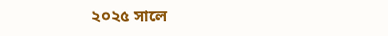২০২৫ সালে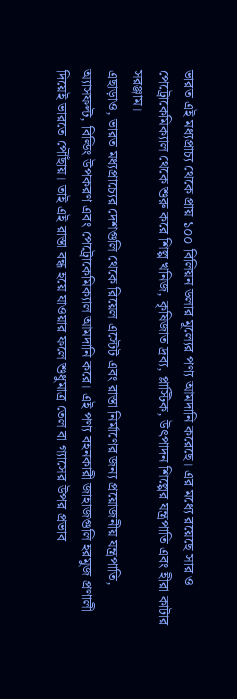ভারত এই মধ্যপ্রাচ্য থেকে প্রায় ১০০ বিলিয়ন ডলার মূল্যের পণ্য আমদানি করেছে। এর মধ্যে রয়েছে সার ও পেট্রোকেমিক্যাল থেকে শুরু করে শিল্প খনিজ, কৃষিজাত দ্রব্য, প্লাস্টিক, উৎপাদন শিল্পের যন্ত্রপাতি এবং হীরা কাটার সরঞ্জাম।
এছাড়াও, ভারত মধ্যপ্রাচ্যের দেশগুলি থেকে রিয়েল এস্টেট এবং রাস্তা নির্মাণের জন্য প্রয়োজনীয় যন্ত্রপাতি, অ্যাসফল্ট, বিল্ডিং উপকরণ এবং পেট্রোকেমিক্যাল আমদানি করে। এই পণ্য বহনকারী জাহাজগুলি হরমুজ প্রণালী দিয়েই ভারতে পৌঁছায়। তাই এই রাস্তা বন্ধ হয়ে যাওয়ার ফলে শুধুমাত্র তেল বা গ্যাসের উপর প্রভাব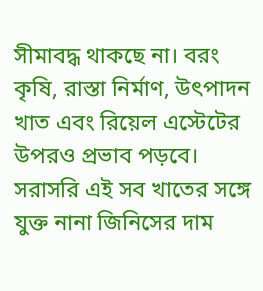সীমাবদ্ধ থাকছে না। বরং কৃষি, রাস্তা নির্মাণ, উৎপাদন খাত এবং রিয়েল এস্টেটের উপরও প্রভাব পড়বে। সরাসরি এই সব খাতের সঙ্গে যুক্ত নানা জিনিসের দাম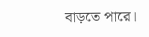বাড়তে পারে।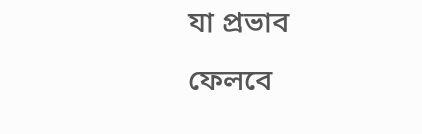যা প্রভাব ফেলবে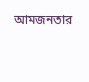আমজনতার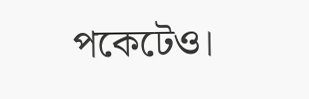পকেটেও।